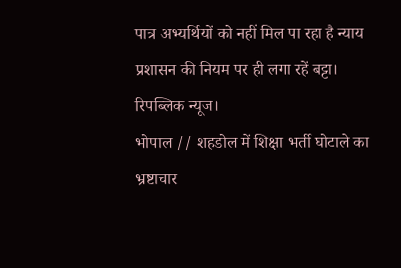पात्र अभ्यर्थियों को नहीं मिल पा रहा है न्याय प्रशासन की नियम पर ही लगा रहें बट्टा।
रिपब्लिक न्यूज।
भोपाल // शहडोल में शिक्षा भर्ती घोटाले का भ्रष्टाचार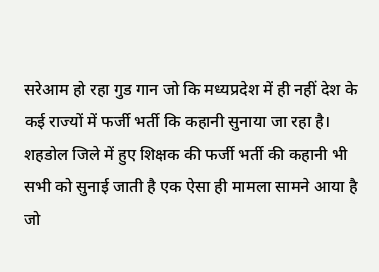सरेआम हो रहा गुड गान जो कि मध्यप्रदेश में ही नहीं देश के कई राज्यों में फर्जी भर्ती कि कहानी सुनाया जा रहा है।
शहडोल जिले में हुए शिक्षक की फर्जी भर्ती की कहानी भी सभी को सुनाई जाती है एक ऐसा ही मामला सामने आया है जो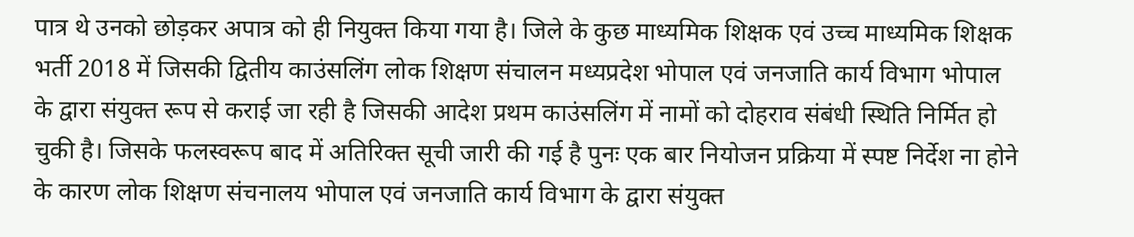पात्र थे उनको छोड़कर अपात्र को ही नियुक्त किया गया है। जिले के कुछ माध्यमिक शिक्षक एवं उच्च माध्यमिक शिक्षक भर्ती 2018 में जिसकी द्वितीय काउंसलिंग लोक शिक्षण संचालन मध्यप्रदेश भोपाल एवं जनजाति कार्य विभाग भोपाल के द्वारा संयुक्त रूप से कराई जा रही है जिसकी आदेश प्रथम काउंसलिंग में नामों को दोहराव संबंधी स्थिति निर्मित हो चुकी है। जिसके फलस्वरूप बाद में अतिरिक्त सूची जारी की गई है पुनः एक बार नियोजन प्रक्रिया में स्पष्ट निर्देश ना होने के कारण लोक शिक्षण संचनालय भोपाल एवं जनजाति कार्य विभाग के द्वारा संयुक्त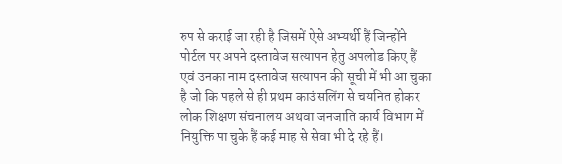रुप से कराई जा रही है जिसमें ऐसे अभ्यर्थी हैं जिन्होंने पोर्टल पर अपने दस्तावेज सत्यापन हेतु अपलोड किए हैं एवं उनका नाम दस्तावेज सत्यापन की सूची में भी आ चुका है जो कि पहले से ही प्रथम काउंसलिंग से चयनित होकर लोक शिक्षण संचनालय अथवा जनजाति कार्य विभाग में नियुक्ति पा चुके हैं कई माह से सेवा भी दे रहे हैं।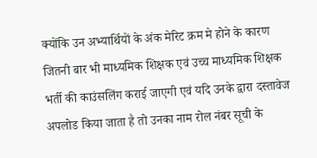क्योंकि उन अभ्यार्थियों के अंक मेरिट क्रम मे होने के कारण जितनी बार भी माध्यमिक शिक्षक एवं उच्च माध्यमिक शिक्षक भर्ती की काउंसलिंग कराई जाएगी एवं यदि उनके द्वारा दस्तावेज अपलोड किया जाता है तो उनका नाम रोल नंबर सूची के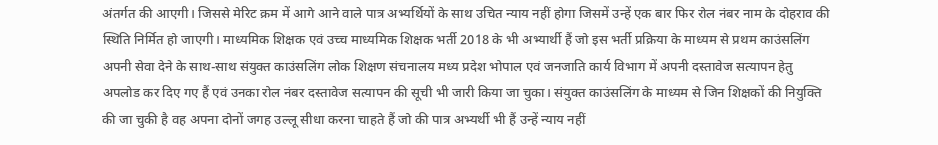अंतर्गत की आएगी। जिससे मेरिट क्रम में आगे आने वाले पात्र अभ्यर्थियों के साथ उचित न्याय नहीं होगा जिसमें उन्हें एक बार फिर रोल नंबर नाम के दोहराव की स्थिति निर्मित हो जाएगी। माध्यमिक शिक्षक एवं उच्च माध्यमिक शिक्षक भर्ती 2018 के भी अभ्यार्थी हैं जो इस भर्ती प्रक्रिया के माध्यम से प्रथम काउंसलिंग अपनी सेवा देने के साथ-साथ संयुक्त काउंसलिंग लोक शिक्षण संचनालय मध्य प्रदेश भोपाल एवं जनजाति कार्य विभाग में अपनी दस्तावेज सत्यापन हेतु अपलोड कर दिए गए हैं एवं उनका रोल नंबर दस्तावेज सत्यापन की सूची भी जारी किया जा चुका। संयुक्त काउंसलिंग के माध्यम से जिन शिक्षकों की नियुक्ति की जा चुकी है वह अपना दोनों जगह उल्लू सीधा करना चाहते हैं जो की पात्र अभ्यर्थी भी हैं उन्हें न्याय नहीं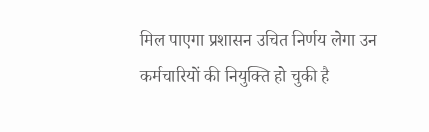मिल पाएगा प्रशासन उचित निर्णय लेगा उन कर्मचारियों की नियुक्ति हो चुकी है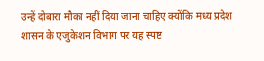उन्हें दोबारा मौका नहीं दिया जाना चाहिए क्योंकि मध्य प्रदेश शासन के एजुकेशन विभाग पर यह स्पष्ट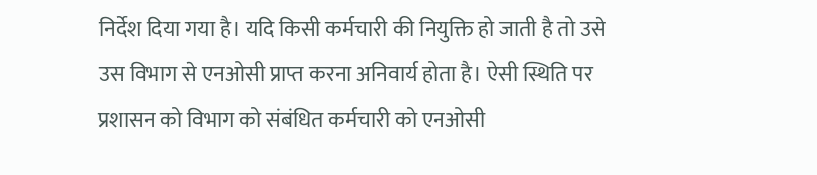निर्देश दिया गया है। यदि किसी कर्मचारी की नियुक्ति हो जाती है तो उसे उस विभाग से एनओसी प्राप्त करना अनिवार्य होता है। ऐसी स्थिति पर प्रशासन को विभाग को संबंधित कर्मचारी को एनओसी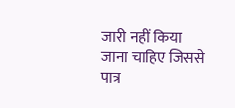जारी नहीं किया जाना चाहिए जिससे पात्र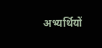अभ्यर्थियों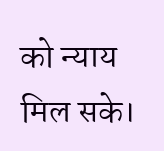को न्याय मिल सके।